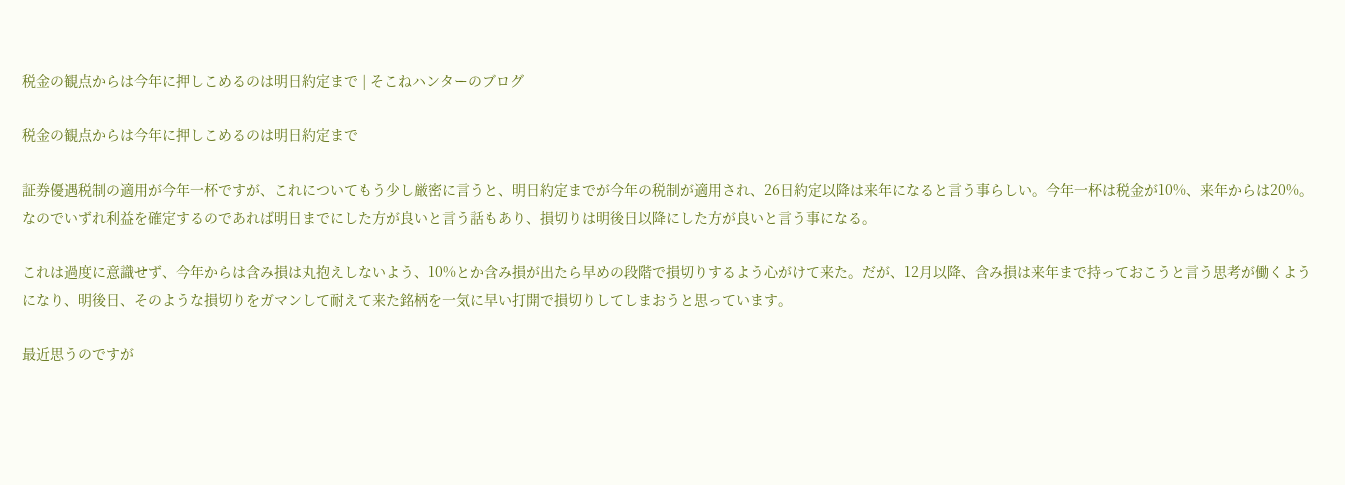税金の観点からは今年に押しこめるのは明日約定まで | そこねハンターのブログ

税金の観点からは今年に押しこめるのは明日約定まで

証券優遇税制の適用が今年一杯ですが、これについてもう少し厳密に言うと、明日約定までが今年の税制が適用され、26日約定以降は来年になると言う事らしい。今年一杯は税金が10%、来年からは20%。なのでいずれ利益を確定するのであれば明日までにした方が良いと言う話もあり、損切りは明後日以降にした方が良いと言う事になる。

これは過度に意識せず、今年からは含み損は丸抱えしないよう、10%とか含み損が出たら早めの段階で損切りするよう心がけて来た。だが、12月以降、含み損は来年まで持っておこうと言う思考が働くようになり、明後日、そのような損切りをガマンして耐えて来た銘柄を一気に早い打開で損切りしてしまおうと思っています。

最近思うのですが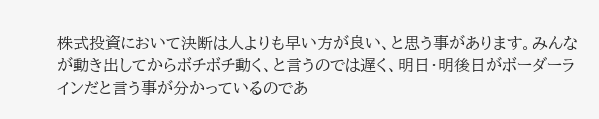株式投資において決断は人よりも早い方が良い、と思う事があります。みんなが動き出してからボチボチ動く、と言うのでは遅く、明日・明後日がボーダーラインだと言う事が分かっているのであ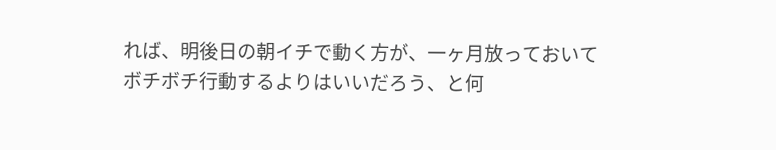れば、明後日の朝イチで動く方が、一ヶ月放っておいてボチボチ行動するよりはいいだろう、と何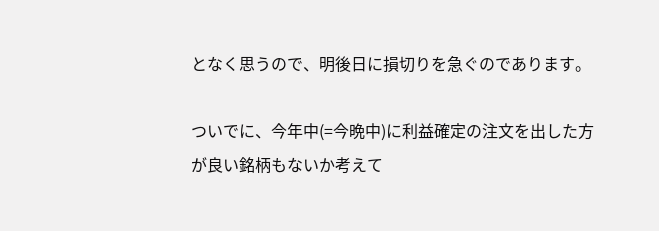となく思うので、明後日に損切りを急ぐのであります。

ついでに、今年中(=今晩中)に利益確定の注文を出した方が良い銘柄もないか考えて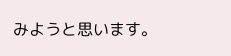みようと思います。